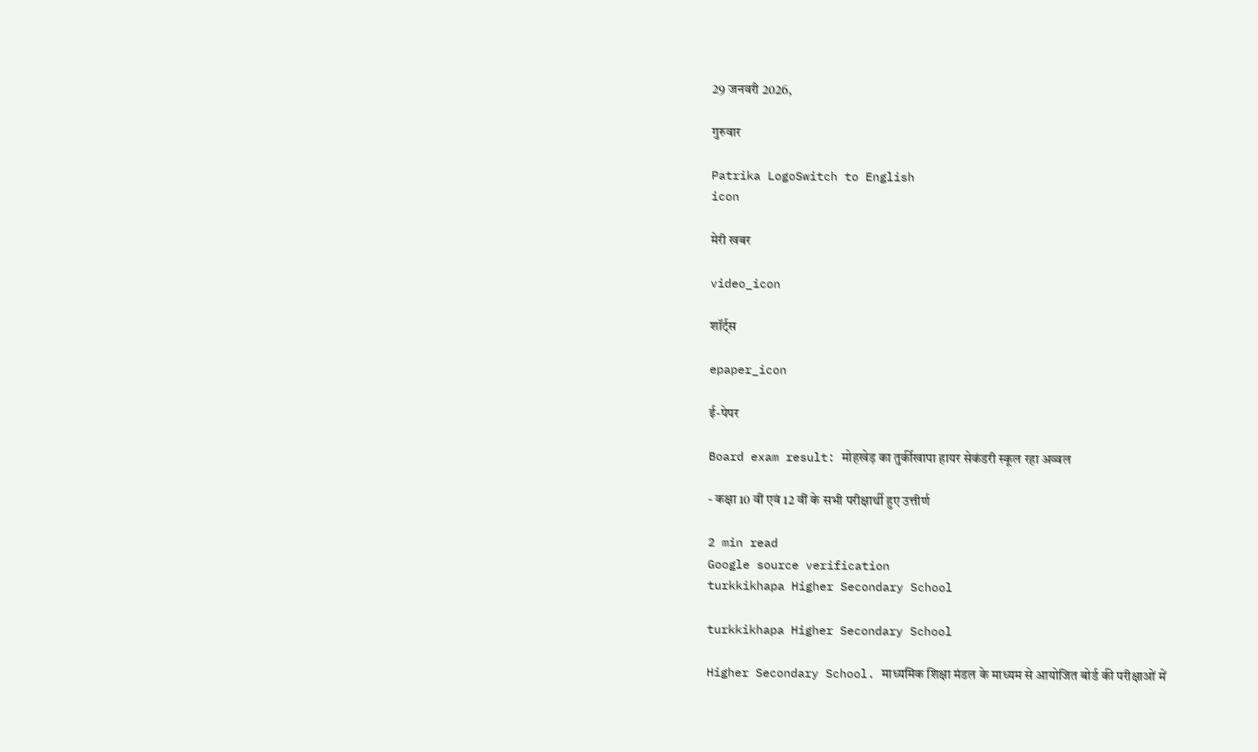29 जनवरी 2026,

गुरुवार

Patrika LogoSwitch to English
icon

मेरी खबर

video_icon

शॉर्ट्स

epaper_icon

ई-पेपर

Board exam result: मोहखेड़ का तुर्कीखापा हायर सेकंडरी स्कूल रहा अव्वल

- कक्षा 10 वीं एवं 12 वीं के सभी परीक्षार्थी हुए उत्तीर्ण

2 min read
Google source verification
turkkikhapa Higher Secondary School

turkkikhapa Higher Secondary School

Higher Secondary School. माध्यमिक शिक्षा मंडल के माध्यम से आयोजित बोर्ड की परीक्षाओं में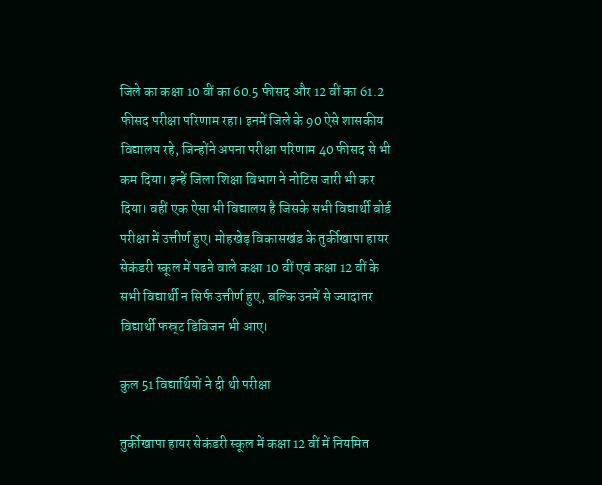जिले का कक्षा 10 वीं का 60.5 फीसद और 12 वीं का 61.2 फीसद परीक्षा परिणाम रहा। इनमें जिले के 90 ऐसे शासकीय विद्यालय रहे, जिन्होंने अपना परीक्षा परिणाम 40 फीसद से भी कम दिया। इन्हें जिला शिक्षा विभाग ने नोटिस जारी भी कर दिया। वहीं एक ऐसा भी विद्यालय है जिसके सभी विद्यार्थी बोर्ड परीक्षा में उत्तीर्ण हुए। मोहखेड़ विकासखंड के तुर्कीखापा हायर सेकंडरी स्कूल में पढऩे वाले कक्षा 10 वीं एवं कक्षा 12 वीं के सभी विद्यार्थी न सिर्फ उत्तीर्ण हुए, बल्कि उनमें से ज्यादातर विद्यार्थी फस्र्ट डिविजन भी आए।

कुल 51 विद्यार्थियों ने दी थी परीक्षा

तुर्कीखापा हायर सेकंडरी स्कूल में कक्षा 12 वीं में नियमित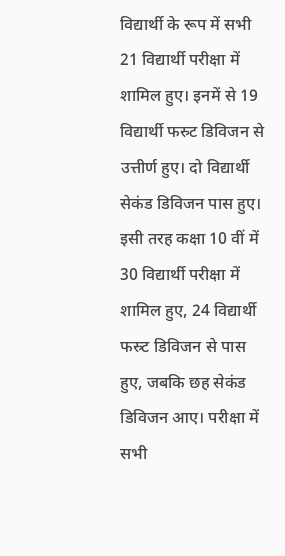विद्यार्थी के रूप में सभी 21 विद्यार्थी परीक्षा में शामिल हुए। इनमें से 19 विद्यार्थी फस्र्ट डिविजन से उत्तीर्ण हुए। दो विद्यार्थी सेकंड डिविजन पास हुए। इसी तरह कक्षा 10 वीं में 30 विद्यार्थी परीक्षा में शामिल हुए, 24 विद्यार्थी फस्र्ट डिविजन से पास हुए, जबकि छह सेकंड डिविजन आए। परीक्षा में सभी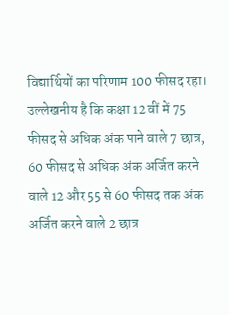विद्यार्थियों का परिणाम 100 फीसद रहा। उल्लेखनीय है कि कक्षा 12 वीं में 75 फीसद से अधिक अंक पाने वाले 7 छात्र, 60 फीसद से अधिक अंक अर्जित करने वाले 12 और 55 से 60 फीसद तक अंक अर्जित करने वाले 2 छात्र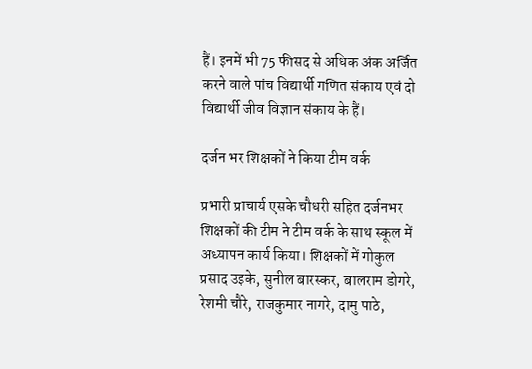हैं। इनमें भी 75 फीसद से अधिक अंक अर्जित करने वाले पांच विद्यार्थी गणित संकाय एवं दो विद्यार्थी जीव विज्ञान संकाय के हैं।

दर्जन भर शिक्षकों ने किया टीम वर्क

प्रभारी प्राचार्य एसके चौधरी सहित दर्जनभर शिक्षकों की टीम ने टीम वर्क के साथ स्कूल में अध्यापन कार्य किया। शिक्षकों में गोकुल प्रसाद उइके, सुनील बारस्कर, बालराम डोगरे, रेशमी चौरे, राजकुमार नागरे, दामु पाठे,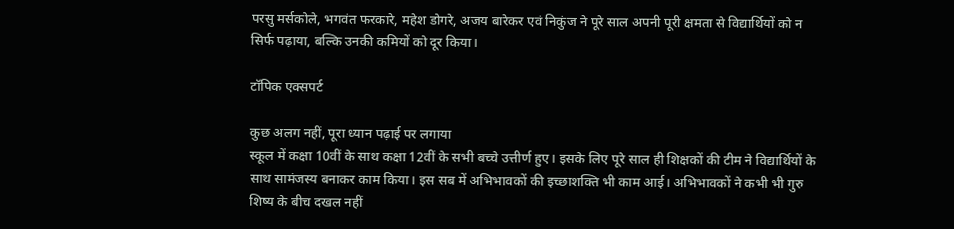परसु मर्सकोले, भगवंत फरकारे, महेश डोगरे, अजय बारेकर एवं निकुंज ने पूरे साल अपनी पूरी क्षमता से विद्यार्थियों को न सिर्फ पढ़ाया, बल्कि उनकी कमियों को दूर किया।

टॉपिक एक्सपर्ट

कुछ अलग नहीं, पूरा ध्यान पढ़ाई पर लगाया
स्कूल में कक्षा 10वीं के साथ कक्षा 12वीं के सभी बच्चे उत्तीर्ण हुए। इसके लिए पूरे साल ही शिक्षकों की टीम ने विद्यार्थियों के साथ सामंजस्य बनाकर काम किया। इस सब में अभिभावकों की इच्छाशक्ति भी काम आई। अभिभावकों ने कभी भी गुरु शिष्य के बीच दखल नहीं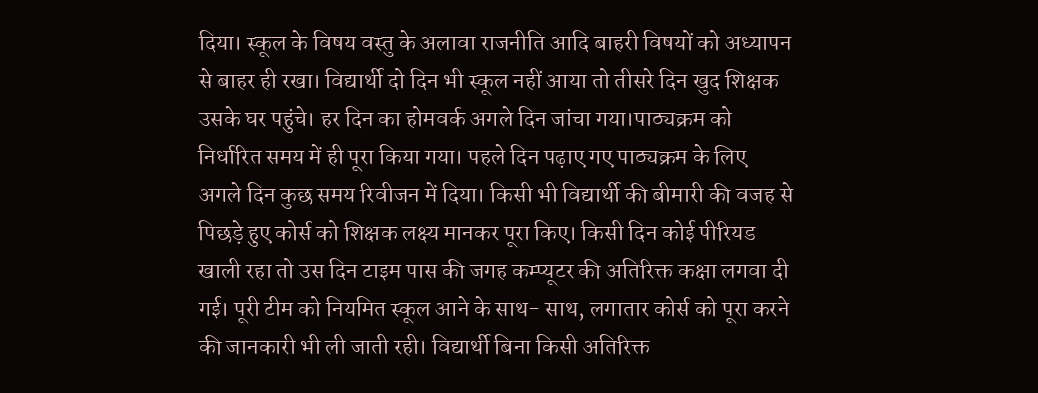दिया। स्कूल के विषय वस्तु के अलावा राजनीति आदि बाहरी विषयों को अध्यापन से बाहर ही रखा। विद्यार्थी दो दिन भी स्कूल नहीं आया तो तीसरे दिन खुद शिक्षक उसके घर पहुंचे। हर दिन का होमवर्क अगले दिन जांचा गया।पाठ्यक्रम को निर्धारित समय में ही पूरा किया गया। पहले दिन पढ़ाए गए पाठ्यक्रम के लिए अगले दिन कुछ समय रिवीजन में दिया। किसी भी विद्यार्थी की बीमारी की वजह से पिछड़े हुए कोर्स को शिक्षक लक्ष्य मानकर पूरा किए। किसी दिन कोई पीरियड खाली रहा तो उस दिन टाइम पास की जगह कम्प्यूटर की अतिरिक्त कक्षा लगवा दी गई। पूरी टीम को नियमित स्कूल आने के साथ- साथ, लगातार कोर्स को पूरा करने की जानकारी भी ली जाती रही। विद्यार्थी बिना किसी अतिरिक्त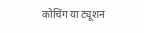कोचिंग या ट्यूशन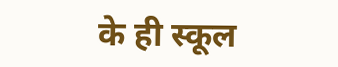के ही स्कूल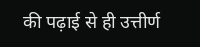की पढ़ाई से ही उत्तीर्ण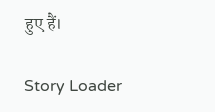हुए हैं।

Story Loader